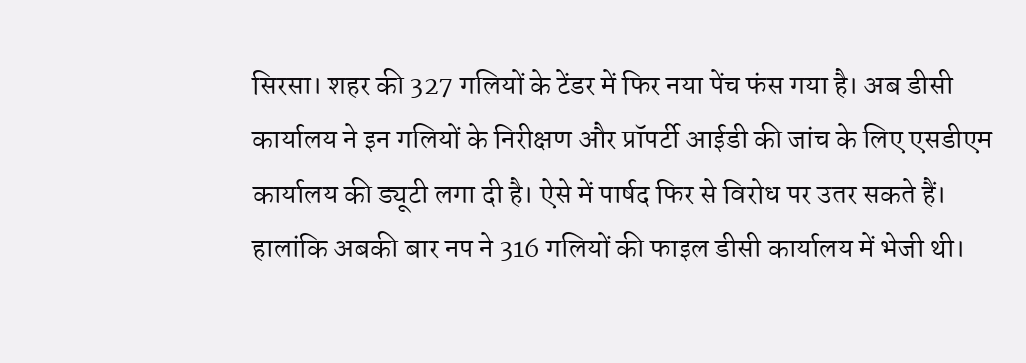सिरसा। शहर की 327 गलियों के टेंडर में फिर नया पेंच फंस गया है। अब डीसी कार्यालय ने इन गलियों के निरीक्षण और प्रॉपर्टी आईडी की जांच के लिए एसडीएम कार्यालय की ड्यूटी लगा दी है। ऐसे में पार्षद फिर से विरोध पर उतर सकते हैं। हालांकि अबकी बार नप ने 316 गलियों की फाइल डीसी कार्यालय में भेजी थी।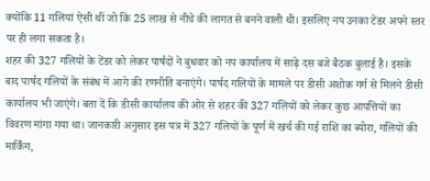क्योंकि 11 गलियां ऐसी थीं जो कि 25 लाख से नीचे की लागत से बनने वाली थी। इसलिए नप उनका टेंडर अपने स्तर पर ही लगा सकता है।
शहर की 327 गलियों के टेंडर को लेकर पार्षदों ने बुधवार को नप कार्यालय में साढ़े दस बजे बैठक बुलाई है। इसके बाद पार्षद गलियों के संबंध में आगे की रणनीति बनाएंगे। पार्षद गलियों के मामले पर डीसी अशोक गर्ग से मिलने डीसी कार्यालय भी जाएंगे। बता दें कि डीसी कार्यालय की ओर से शहर की 327 गलियों को लेकर कुछ आपत्तियों का विवरण मांगा गया था। जानकारी अनुसार इस पत्र में 327 गलियों के पूर्ण में खर्च की गई राशि का ब्योरा, गलियों की मार्किंग,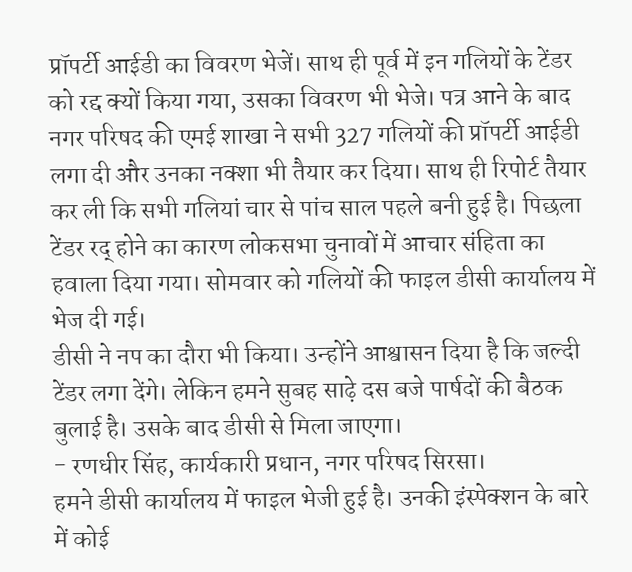प्रॉपर्टी आईडी का विवरण भेजें। साथ ही पूर्व में इन गलियों के टेंडर को रद्द क्यों किया गया, उसका विवरण भी भेजे। पत्र आने के बाद नगर परिषद की एमई शाखा ने सभी 327 गलियों की प्रॉपर्टी आईडी लगा दी और उनका नक्शा भी तैयार कर दिया। साथ ही रिपोर्ट तैयार कर ली कि सभी गलियां चार से पांच साल पहले बनी हुई है। पिछला टेंडर रद् होने का कारण लोकसभा चुनावों में आचार संहिता का हवाला दिया गया। सोमवार को गलियों की फाइल डीसी कार्यालय में भेज दी गई।
डीसी ने नप का दौरा भी किया। उन्होंने आश्वासन दिया है कि जल्दी टेंडर लगा देंगे। लेकिन हमने सुबह साढ़े दस बजे पार्षदों की बैठक बुलाई है। उसके बाद डीसी से मिला जाएगा।
- रणधीर सिंह, कार्यकारी प्रधान, नगर परिषद सिरसा।
हमने डीसी कार्यालय में फाइल भेजी हुई है। उनकी इंस्पेक्शन के बारे में कोई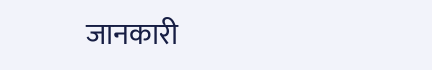जानकारी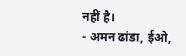नहीं है।
- अमन ढांडा, ईओ,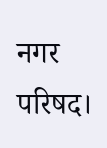नगर परिषद।